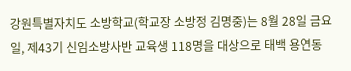강원특별자치도 소방학교(학교장 소방정 김명중)는 8월 28일 금요일, 제43기 신임소방사반 교육생 118명을 대상으로 태백 용연동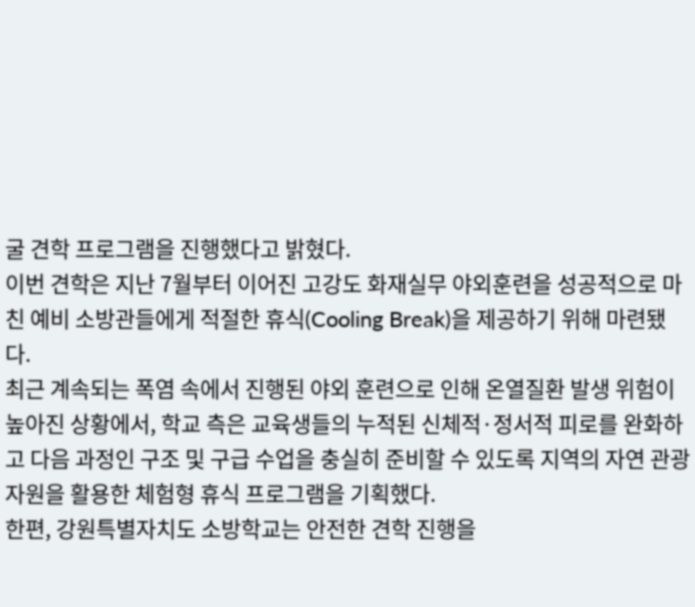굴 견학 프로그램을 진행했다고 밝혔다.
이번 견학은 지난 7월부터 이어진 고강도 화재실무 야외훈련을 성공적으로 마친 예비 소방관들에게 적절한 휴식(Cooling Break)을 제공하기 위해 마련됐다.
최근 계속되는 폭염 속에서 진행된 야외 훈련으로 인해 온열질환 발생 위험이 높아진 상황에서, 학교 측은 교육생들의 누적된 신체적·정서적 피로를 완화하고 다음 과정인 구조 및 구급 수업을 충실히 준비할 수 있도록 지역의 자연 관광자원을 활용한 체험형 휴식 프로그램을 기획했다.
한편, 강원특별자치도 소방학교는 안전한 견학 진행을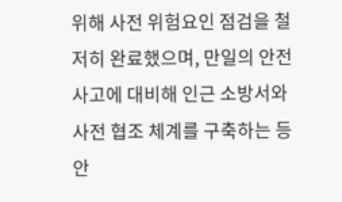위해 사전 위험요인 점검을 철저히 완료했으며, 만일의 안전사고에 대비해 인근 소방서와 사전 협조 체계를 구축하는 등 안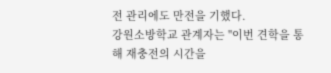전 관리에도 만전을 기했다.
강원소방학교 관계자는 "이번 견학을 통해 재충전의 시간을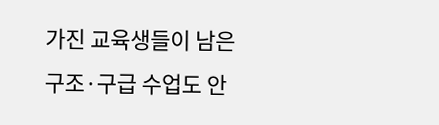가진 교육생들이 남은 구조·구급 수업도 안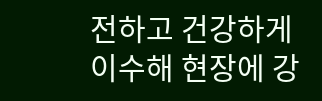전하고 건강하게 이수해 현장에 강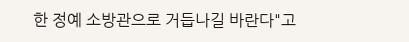한 정예 소방관으로 거듭나길 바란다"고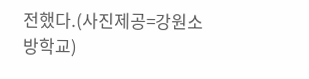전했다.(사진제공=강원소방학교)